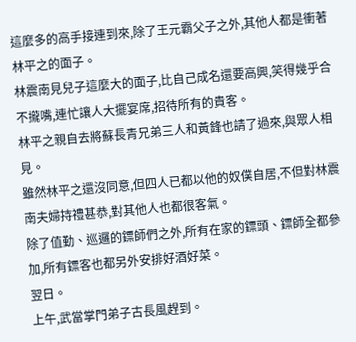這麼多的高手接連到來,除了王元霸父子之外,其他人都是衝著林平之的面子。
林震南見兒子這麼大的面子,比自己成名還要高興,笑得幾乎合不攏嘴,連忙讓人大擺宴席,招待所有的貴客。
林平之親自去將蘇長青兄弟三人和黃鋒也請了過來,與眾人相見。
雖然林平之還沒同意,但四人已都以他的奴僕自居,不但對林震南夫婦持禮甚恭,對其他人也都很客氣。
除了值勤、巡邏的鏢師們之外,所有在家的鏢頭、鏢師全都參加,所有鏢客也都另外安排好酒好菜。
翌日。
上午,武當掌門弟子古長風趕到。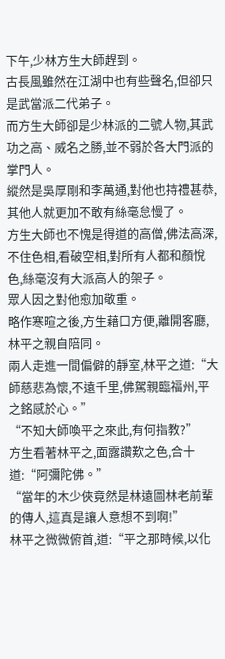下午,少林方生大師趕到。
古長風雖然在江湖中也有些聲名,但卻只是武當派二代弟子。
而方生大師卻是少林派的二號人物,其武功之高、威名之勝,並不弱於各大門派的掌門人。
縱然是吳厚剛和李萬通,對他也持禮甚恭,其他人就更加不敢有絲毫怠慢了。
方生大師也不愧是得道的高僧,佛法高深,不住色相,看破空相,對所有人都和顏悅色,絲毫沒有大派高人的架子。
眾人因之對他愈加敬重。
略作寒暄之後,方生藉口方便,離開客廳,林平之親自陪同。
兩人走進一間偏僻的靜室,林平之道:“大師慈悲為懷,不遠千里,佛駕親臨福州,平之銘感於心。”
“不知大師喚平之來此,有何指教?”
方生看著林平之,面露讚歎之色,合十道:“阿彌陀佛。”
“當年的木少俠竟然是林遠圖林老前輩的傳人,這真是讓人意想不到啊!”
林平之微微俯首,道:“平之那時候,以化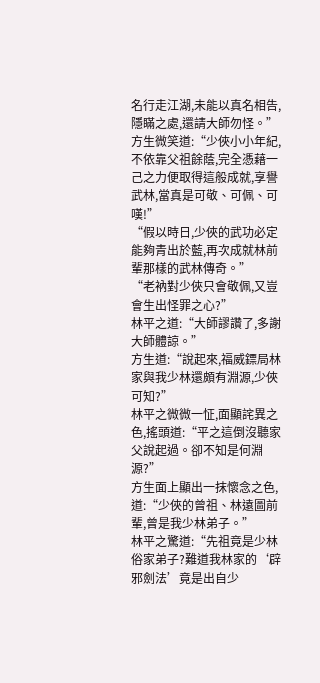名行走江湖,未能以真名相告,隱瞞之處,還請大師勿怪。”
方生微笑道:“少俠小小年紀,不依靠父祖餘蔭,完全憑藉一己之力便取得這般成就,享譽武林,當真是可敬、可佩、可嘆!”
“假以時日,少俠的武功必定能夠青出於藍,再次成就林前輩那樣的武林傳奇。”
“老衲對少俠只會敬佩,又豈會生出怪罪之心?”
林平之道:“大師謬讚了,多謝大師體諒。”
方生道:“說起來,福威鏢局林家與我少林還頗有淵源,少俠可知?”
林平之微微一怔,面顯詫異之色,搖頭道:“平之這倒沒聽家父說起過。卻不知是何淵源?”
方生面上顯出一抹懷念之色,道:“少俠的曾祖、林遠圖前輩,曾是我少林弟子。”
林平之驚道:“先祖竟是少林俗家弟子?難道我林家的‘辟邪劍法’竟是出自少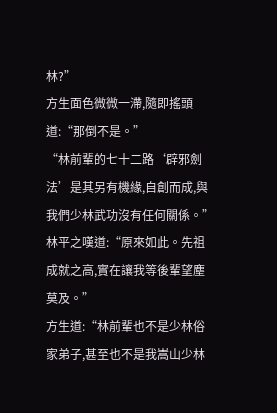林?”
方生面色微微一滯,隨即搖頭道:“那倒不是。”
“林前輩的七十二路‘辟邪劍法’是其另有機緣,自創而成,與我們少林武功沒有任何關係。”
林平之嘆道:“原來如此。先祖成就之高,實在讓我等後輩望塵莫及。”
方生道:“林前輩也不是少林俗家弟子,甚至也不是我嵩山少林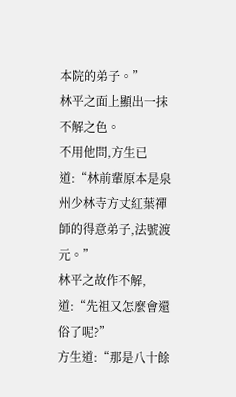本院的弟子。”
林平之面上顯出一抹不解之色。
不用他問,方生已道:“林前輩原本是泉州少林寺方丈紅葉禪師的得意弟子,法號渡元。”
林平之故作不解,道:“先祖又怎麼會還俗了呢?”
方生道:“那是八十餘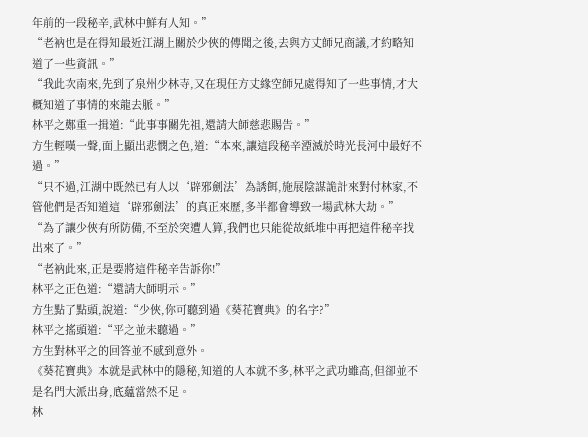年前的一段秘辛,武林中鮮有人知。”
“老衲也是在得知最近江湖上關於少俠的傳聞之後,去與方丈師兄商議,才約略知道了一些資訊。”
“我此次南來,先到了泉州少林寺,又在現任方丈緣空師兄處得知了一些事情,才大概知道了事情的來龍去脈。”
林平之鄭重一揖道:“此事事關先祖,還請大師慈悲賜告。”
方生輕嘆一聲,面上顯出悲憫之色,道:“本來,讓這段秘辛湮滅於時光長河中最好不過。”
“只不過,江湖中既然已有人以‘辟邪劍法’為誘餌,施展陰謀詭計來對付林家,不管他們是否知道這‘辟邪劍法’的真正來歷,多半都會導致一場武林大劫。”
“為了讓少俠有所防備,不至於突遭人算,我們也只能從故紙堆中再把這件秘辛找出來了。”
“老衲此來,正是要將這件秘辛告訴你!”
林平之正色道:“還請大師明示。”
方生點了點頭,說道:“少俠,你可聽到過《葵花寶典》的名字?”
林平之搖頭道:“平之並未聽過。”
方生對林平之的回答並不感到意外。
《葵花寶典》本就是武林中的隱秘,知道的人本就不多,林平之武功雖高,但卻並不是名門大派出身,底蘊當然不足。
林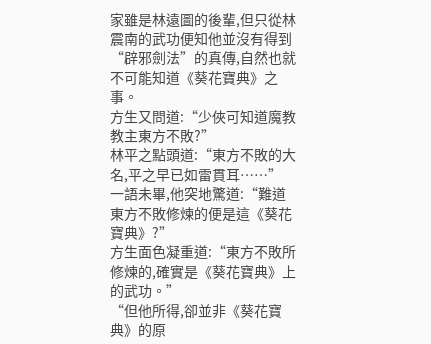家雖是林遠圖的後輩,但只從林震南的武功便知他並沒有得到“辟邪劍法”的真傳,自然也就不可能知道《葵花寶典》之事。
方生又問道:“少俠可知道魔教教主東方不敗?”
林平之點頭道:“東方不敗的大名,平之早已如雷貫耳……”
一語未畢,他突地驚道:“難道東方不敗修煉的便是這《葵花寶典》?”
方生面色凝重道:“東方不敗所修煉的,確實是《葵花寶典》上的武功。”
“但他所得,卻並非《葵花寶典》的原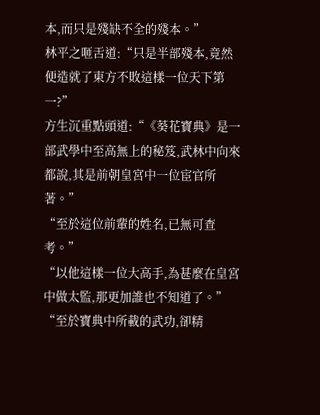本,而只是殘缺不全的殘本。”
林平之咂舌道:“只是半部殘本,竟然便造就了東方不敗這樣一位天下第一?”
方生沉重點頭道:“《葵花寶典》是一部武學中至高無上的秘笈,武林中向來都說,其是前朝皇宮中一位宦官所著。”
“至於這位前輩的姓名,已無可查考。”
“以他這樣一位大高手,為甚麼在皇宮中做太監,那更加誰也不知道了。”
“至於寶典中所載的武功,卻精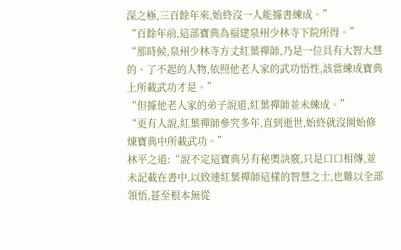深之極,三百餘年來,始終沒一人能據書練成。”
“百餘年前,這部寶典為福建泉州少林寺下院所得。”
“那時候,泉州少林寺方丈紅葉禪師,乃是一位具有大智大慧的、了不起的人物,依照他老人家的武功悟性,該當練成寶典上所載武功才是。”
“但據他老人家的弟子說道,紅葉禪師並未練成。”
“更有人說,紅葉禪師參究多年,直到逝世,始終就沒開始修煉寶典中所載武功。”
林平之道:“說不定這寶典另有秘奧訣竅,只是口口相傳,並未記載在書中,以致連紅葉禪師這樣的智慧之士,也難以全部領悟,甚至根本無從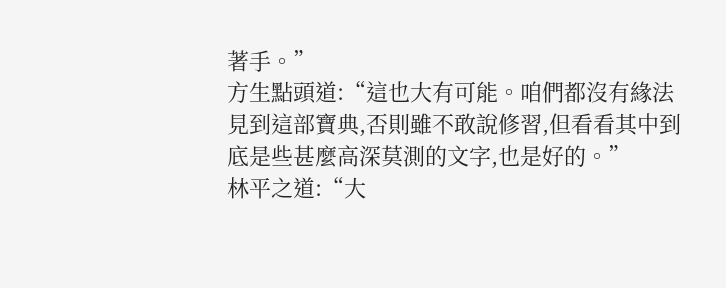著手。”
方生點頭道:“這也大有可能。咱們都沒有緣法見到這部寶典,否則雖不敢說修習,但看看其中到底是些甚麼高深莫測的文字,也是好的。”
林平之道:“大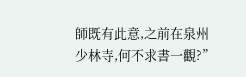師既有此意,之前在泉州少林寺,何不求書一觀?”